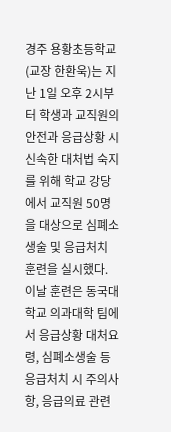경주 용황초등학교(교장 한환욱)는 지난 1일 오후 2시부터 학생과 교직원의 안전과 응급상황 시 신속한 대처법 숙지를 위해 학교 강당에서 교직원 50명을 대상으로 심폐소생술 및 응급처치 훈련을 실시했다.
이날 훈련은 동국대학교 의과대학 팀에서 응급상황 대처요령, 심폐소생술 등 응급처치 시 주의사항, 응급의료 관련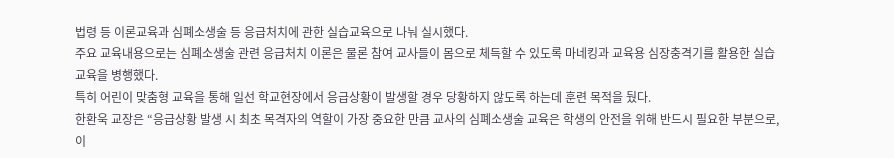법령 등 이론교육과 심폐소생술 등 응급처치에 관한 실습교육으로 나눠 실시했다.
주요 교육내용으로는 심폐소생술 관련 응급처치 이론은 물론 참여 교사들이 몸으로 체득할 수 있도록 마네킹과 교육용 심장충격기를 활용한 실습 교육을 병행했다.
특히 어린이 맞춤형 교육을 통해 일선 학교현장에서 응급상황이 발생할 경우 당황하지 않도록 하는데 훈련 목적을 뒀다.
한환욱 교장은 “응급상황 발생 시 최초 목격자의 역할이 가장 중요한 만큼 교사의 심폐소생술 교육은 학생의 안전을 위해 반드시 필요한 부분으로, 이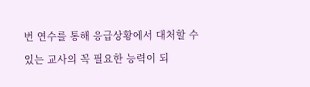번 연수를 통해 응급상황에서 대처할 수 있는 교사의 꼭 필요한 능력이 되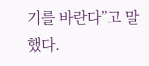기를 바란다”고 말했다.